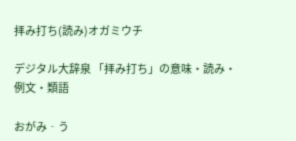拝み打ち(読み)オガミウチ

デジタル大辞泉 「拝み打ち」の意味・読み・例文・類語

おがみ‐う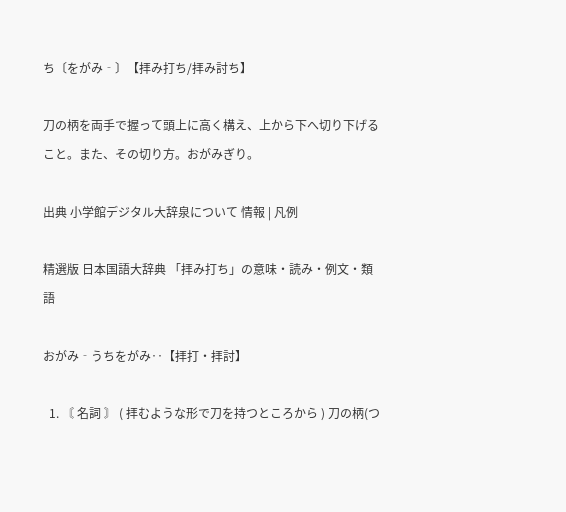ち〔をがみ‐〕【拝み打ち/拝み討ち】

刀の柄を両手で握って頭上に高く構え、上から下へ切り下げること。また、その切り方。おがみぎり。

出典 小学館デジタル大辞泉について 情報 | 凡例

精選版 日本国語大辞典 「拝み打ち」の意味・読み・例文・類語

おがみ‐うちをがみ‥【拝打・拝討】

  1. 〘 名詞 〙 ( 拝むような形で刀を持つところから ) 刀の柄(つ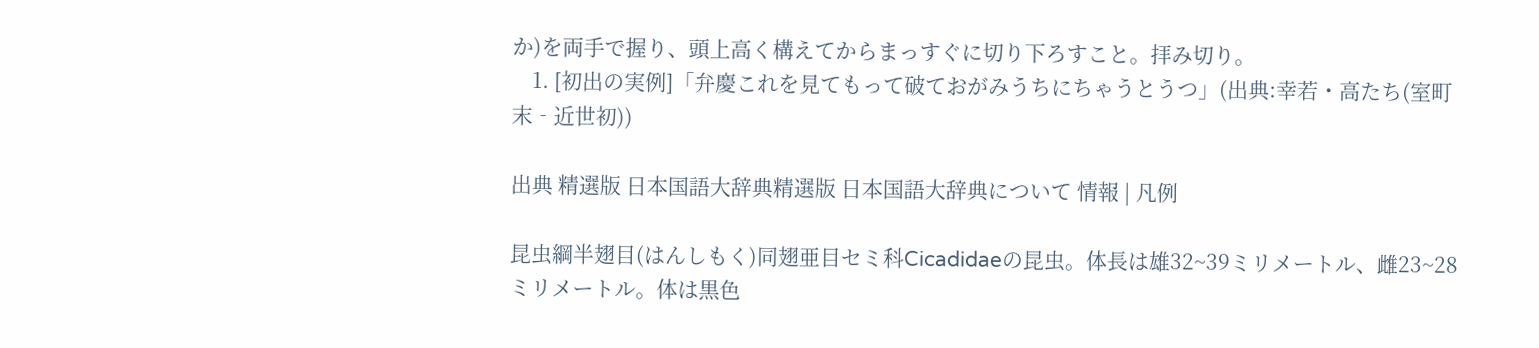か)を両手で握り、頭上高く構えてからまっすぐに切り下ろすこと。拝み切り。
    1. [初出の実例]「弁慶これを見てもって破ておがみうちにちゃうとうつ」(出典:幸若・高たち(室町末‐近世初))

出典 精選版 日本国語大辞典精選版 日本国語大辞典について 情報 | 凡例

昆虫綱半翅目(はんしもく)同翅亜目セミ科Cicadidaeの昆虫。体長は雄32~39ミリメートル、雌23~28ミリメートル。体は黒色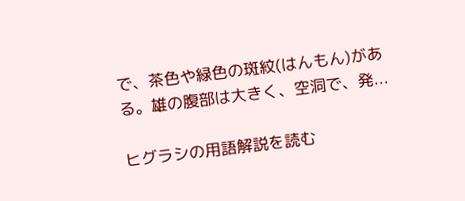で、茶色や緑色の斑紋(はんもん)がある。雄の腹部は大きく、空洞で、発...

ヒグラシの用語解説を読む